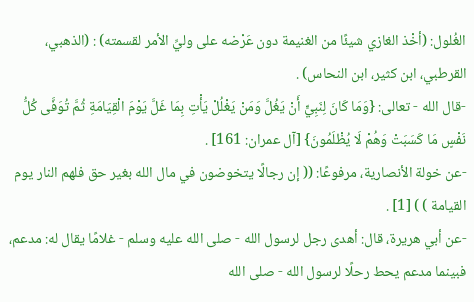الغُلول: (أخْذ الغازي شيئًا من الغنيمة دون عَرْضه على وليِّ الأمر لقسمته) : (الذهبي، القرطبي، ابن كثير، ابن النحاس) .
-قال الله - تعالى: {وَمَا كَانَ لِنَبِيٍّ أَنْ يَغُلَّ وَمَنْ يَغْلُلْ يَأْتِ بِمَا غَلَّ يَوْمَ الْقِيَامَةِ ثُمَّ تُوَفَّى كُلُّ نَفْسٍ مَا كَسَبَتْ وَهُمْ لَا يُظْلَمُونَ} [آل عمران: 161] .
-عن خولة الأنصارية، مرفوعًا: (( إن رجالًا يتخوضون في مال الله بغير حق فلهم النار يوم القيامة ) ) [1] .
-عن أبي هريرة، قال: أهدى رجل لرسول الله - صلى الله عليه وسلم - غلامًا يقال له: مدعم، فبينما مدعم يحط رحلًا لرسول الله - صلى الله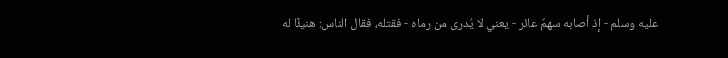عليه وسلم - إذ أصابه سهمٌ عائر - يعني لا يُدرى من رماه - فقتله، فقال الناس: هنيئًا له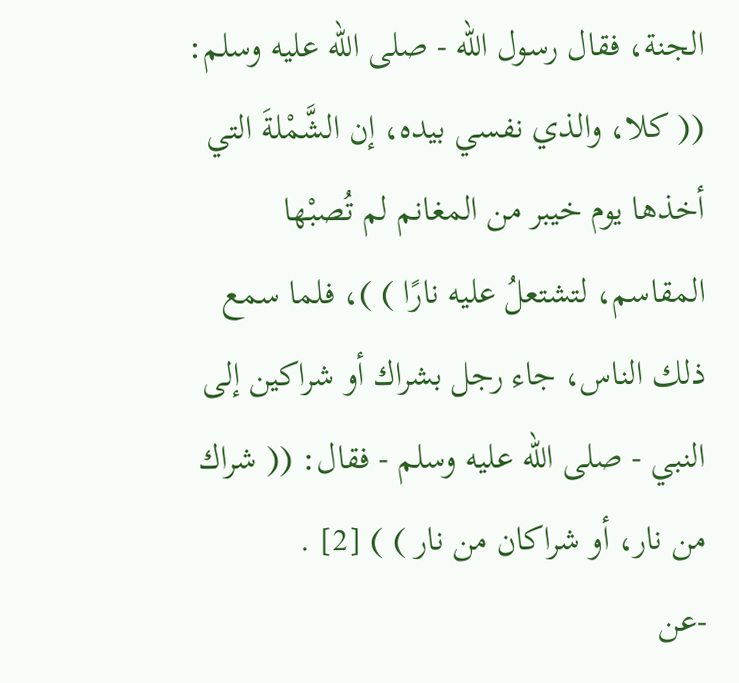الجنة، فقال رسول الله - صلى الله عليه وسلم: (( كلا، والذي نفسي بيده، إن الشَّمْلةَ التي أخذها يوم خيبر من المغانم لم تُصبْها المقاسم، لتشتعلُ عليه نارًا ) )، فلما سمع ذلك الناس، جاء رجل بشراك أو شراكين إلى النبي - صلى الله عليه وسلم - فقال: (( شراك من نار، أو شراكان من نار ) ) [2] .
-عن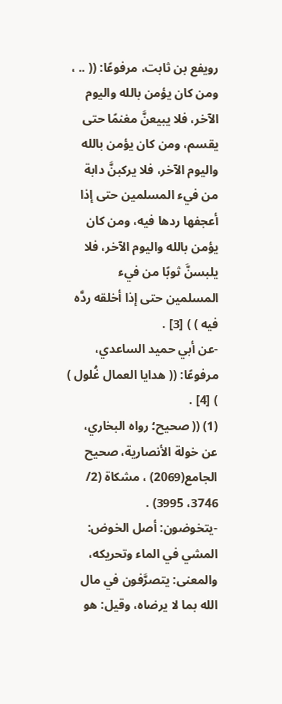رويفع بن ثابت، مرفوعًا: (( .. ، ومن كان يؤمن بالله واليوم الآخر، فلا يبيعنَّ مغنمًا حتى يقسم، ومن كان يؤمن بالله واليوم الآخر، فلا يركبنَّ دابة من فيء المسلمين حتى إذا أعجفها ردها فيه، ومن كان يؤمن بالله واليوم الآخر، فلا يلبسنَّ ثوبًا من فيء المسلمين حتى إذا أخلقه ردَّه فيه ) ) [3] .
-عن أبي حميد الساعدي، مرفوعًا: (( هدايا العمال غُلول ) ) [4] .
(1) (( صحيح؛ رواه البخاري، عن خولة الأنصارية، صحيح الجامع(2069) ، مشكاة (2/ 3746، 3995) .
-يتخوضون: أصل الخوض: المشي في الماء وتحريكه، والمعنى: يتصرَّفون في مال الله بما لا يرضاه، وقيل: هو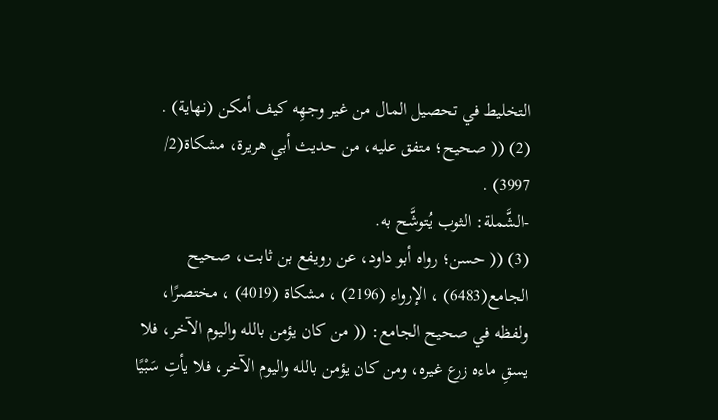التخليط في تحصيل المال من غير وجهِه كيف أمكن (نهاية) .
(2) (( صحيح؛ متفق عليه، من حديث أبي هريرة، مشكاة(2/ 3997) .
-الشَّملة: الثوب يُتوشَّح به.
(3) (( حسن؛ رواه أبو داود، عن رويفع بن ثابت، صحيح الجامع(6483) ، الإرواء (2196) ، مشكاة (4019) ، مختصرًا، ولفظه في صحيح الجامع: (( من كان يؤمن بالله واليوم الآخر، فلا يسقِ ماءه زرع غيره، ومن كان يؤمن بالله واليوم الآخر، فلا يأتِ سَبْيًا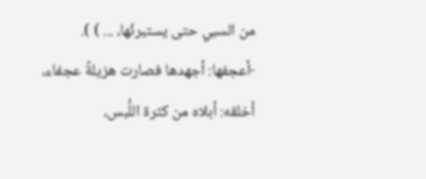من السبي حتى يستبرئَها، ... ) ).
-أعجفها: أجهدها فصارت هزيلةً عجفاء، أخلقه: أبلاه من كثرة اللُّبس،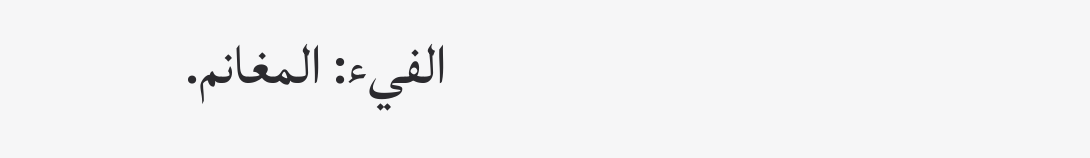الفيء: المغانم.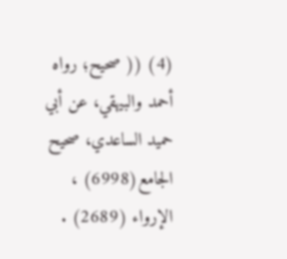(4) (( صحيح؛ رواه أحمد والبيهقي، عن أبي حميد الساعدي، صحيح الجامع(6998) ، الإرواء (2689) .